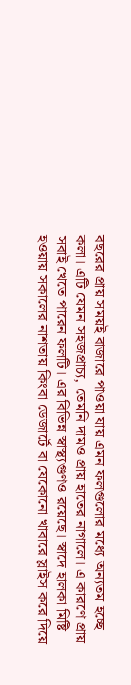বছরের প্রায় সময়ই বাজারে পাওয়া যায় এমন ফলগুলোর মধ্যে অন্যতম হচ্ছে কলা। এটি যেমন সহজপ্রাচ্য, তেমনি দামও প্রায় হাতের নাগালে। এ কারণে প্রায় সবাই খেতে পারেন ফলটি। এর বিভিন্ন স্বাস্থ্যগুণও রয়েছে। স্বাদে হালকা মিষ্টি হওয়ায় সকালের নাশতায় কিংবা ডেজার্টে বা যেকোনো খাবারে স্লাইস করে দিয়ে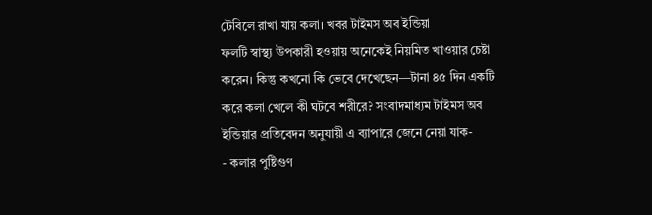টেবিলে রাখা যায় কলা। খবর টাইমস অব ইন্ডিয়া
ফলটি স্বাস্থ্য উপকারী হওয়ায় অনেকেই নিয়মিত খাওয়ার চেষ্টা করেন। কিন্তু কখনো কি ভেবে দেখেছেন―টানা ৪৫ দিন একটি করে কলা খেলে কী ঘটবে শরীরে? সংবাদমাধ্যম টাইমস অব ইন্ডিয়ার প্রতিবেদন অনুযায়ী এ ব্যাপারে জেনে নেয়া যাক-
- কলার পুষ্টিগুণ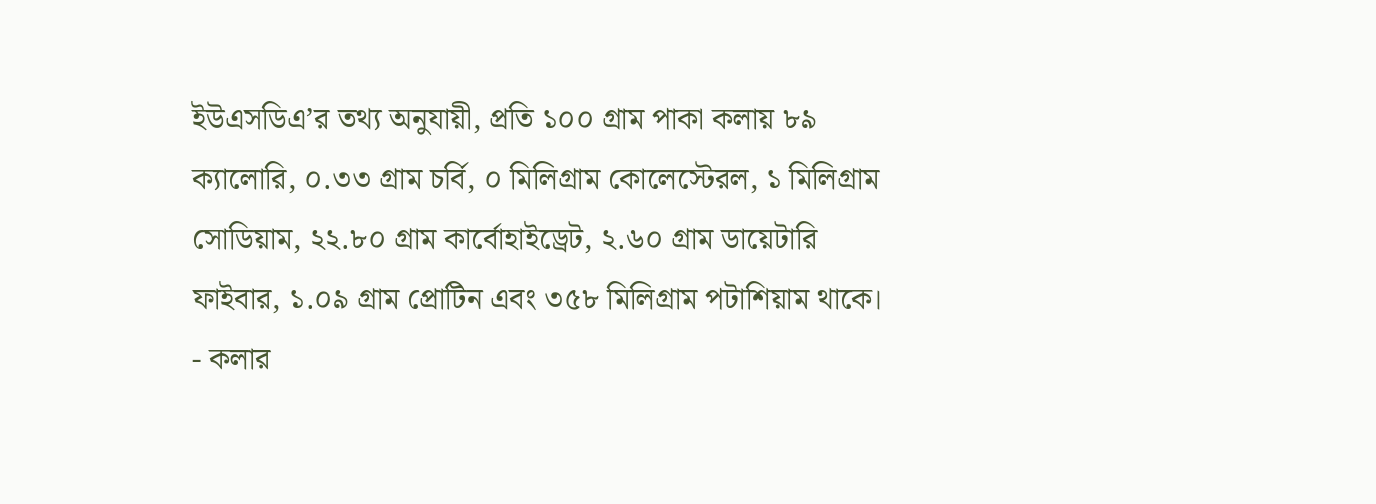ইউএসডিএ’র তথ্য অনুযায়ী, প্রতি ১০০ গ্রাম পাকা কলায় ৮৯ ক্যালোরি, ০.৩৩ গ্রাম চর্বি, ০ মিলিগ্রাম কোলেস্টেরল, ১ মিলিগ্রাম সোডিয়াম, ২২.৮০ গ্রাম কার্বোহাইড্রেট, ২.৬০ গ্রাম ডায়েটারি ফাইবার, ১.০৯ গ্রাম প্রোটিন এবং ৩৫৮ মিলিগ্রাম পটাশিয়াম থাকে।
- কলার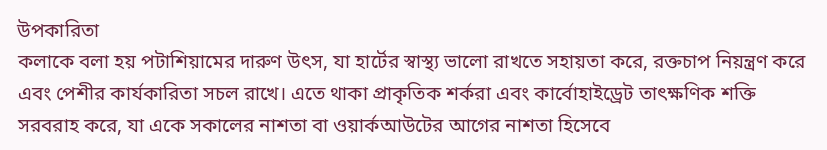উপকারিতা
কলাকে বলা হয় পটাশিয়ামের দারুণ উৎস, যা হার্টের স্বাস্থ্য ভালো রাখতে সহায়তা করে, রক্তচাপ নিয়ন্ত্রণ করে এবং পেশীর কার্যকারিতা সচল রাখে। এতে থাকা প্রাকৃতিক শর্করা এবং কার্বোহাইড্রেট তাৎক্ষণিক শক্তি সরবরাহ করে, যা একে সকালের নাশতা বা ওয়ার্কআউটের আগের নাশতা হিসেবে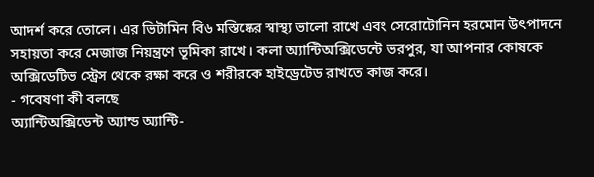আদর্শ করে তোলে। এর ভিটামিন বি৬ মস্তিষ্কের স্বাস্থ্য ভালো রাখে এবং সেরোটোনিন হরমোন উৎপাদনে সহায়তা করে মেজাজ নিয়ন্ত্রণে ভূমিকা রাখে। কলা অ্যান্টিঅক্সিডেন্টে ভরপুর, যা আপনার কোষকে অক্সিডেটিভ স্ট্রেস থেকে রক্ষা করে ও শরীরকে হাইড্রেটেড রাখতে কাজ করে।
- গবেষণা কী বলছে
অ্যান্টিঅক্সিডেন্ট অ্যান্ড অ্যান্টি-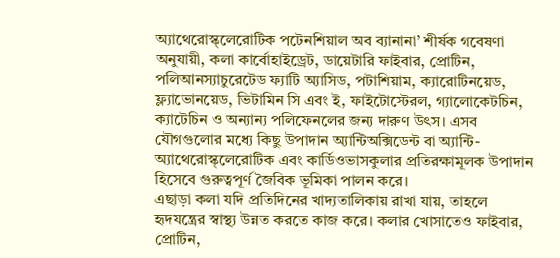অ্যাথেরোস্ক্লেরোটিক পটেনশিয়াল অব ব্যানানা’ শীর্ষক গবেষণা অনুযায়ী, কলা কার্বোহাইড্রেট, ডায়েটারি ফাইবার, প্রোটিন, পলিআনস্যাচুরেটেড ফ্যাটি অ্যাসিড, পটাশিয়াম, ক্যারোটিনয়েড, ফ্ল্যাভোনয়েড, ভিটামিন সি এবং ই, ফাইটোস্টেরল, গ্যালোকেটচিন, ক্যাটেচিন ও অন্যান্য পলিফেনলের জন্য দারুণ উৎস। এসব যৌগগুলোর মধ্যে কিছু উপাদান অ্যান্টিঅক্সিডেন্ট বা অ্যান্টি-অ্যাথেরোস্ক্লেরোটিক এবং কার্ডিওভাসকুলার প্রতিরক্ষামূলক উপাদান হিসেবে গুরুত্বপূর্ণ জৈবিক ভূমিকা পালন করে।
এছাড়া কলা যদি প্রতিদিনের খাদ্যতালিকায় রাখা যায়, তাহলে হৃদযন্ত্রের স্বাস্থ্য উন্নত করতে কাজ করে। কলার খোসাতেও ফাইবার, প্রোটিন,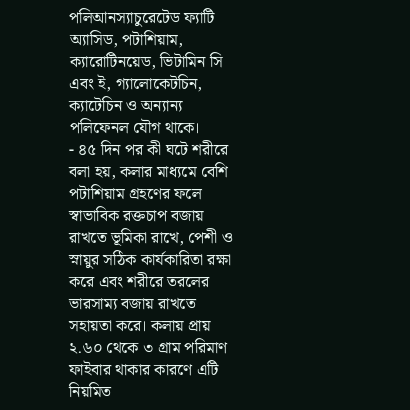পলিআনস্যাচুরেটেড ফ্যাটি অ্যাসিড, পটাশিয়াম, ক্যারোটিনয়েড, ভিটামিন সি এবং ই, গ্যালোকেটচিন, ক্যাটেচিন ও অন্যান্য পলিফেনল যৌগ থাকে।
- ৪৫ দিন পর কী ঘটে শরীরে
বলা হয়, কলার মাধ্যমে বেশি পটাশিয়াম গ্রহণের ফলে স্বাভাবিক রক্তচাপ বজায় রাখতে ভূমিকা রাখে, পেশী ও স্নায়ুর সঠিক কার্যকারিতা রক্ষা করে এবং শরীরে তরলের ভারসাম্য বজায় রাখতে সহায়তা করে। কলায় প্রায় ২.৬০ থেকে ৩ গ্রাম পরিমাণ ফাইবার থাকার কারণে এটি নিয়মিত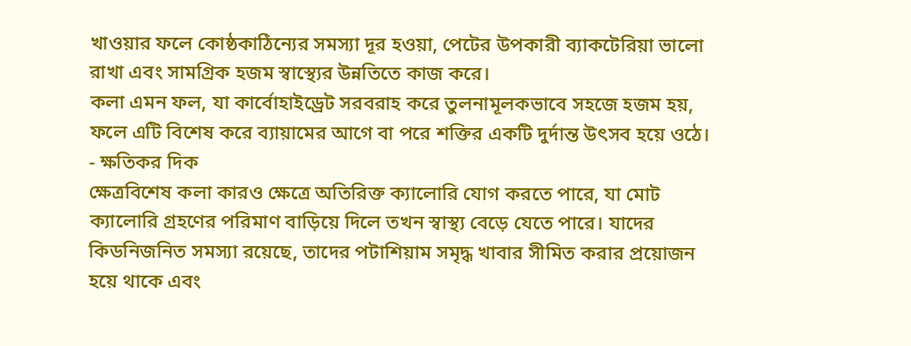খাওয়ার ফলে কোষ্ঠকাঠিন্যের সমস্যা দূর হওয়া, পেটের উপকারী ব্যাকটেরিয়া ভালো রাখা এবং সামগ্রিক হজম স্বাস্থ্যের উন্নতিতে কাজ করে।
কলা এমন ফল, যা কার্বোহাইড্রেট সরবরাহ করে তুলনামূলকভাবে সহজে হজম হয়, ফলে এটি বিশেষ করে ব্যায়ামের আগে বা পরে শক্তির একটি দুর্দান্ত উৎসব হয়ে ওঠে।
- ক্ষতিকর দিক
ক্ষেত্রবিশেষ কলা কারও ক্ষেত্রে অতিরিক্ত ক্যালোরি যোগ করতে পারে, যা মোট ক্যালোরি গ্রহণের পরিমাণ বাড়িয়ে দিলে তখন স্বাস্থ্য বেড়ে যেতে পারে। যাদের কিডনিজনিত সমস্যা রয়েছে, তাদের পটাশিয়াম সমৃদ্ধ খাবার সীমিত করার প্রয়োজন হয়ে থাকে এবং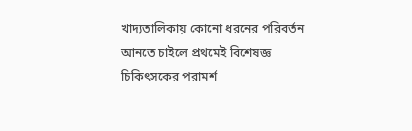খাদ্যতালিকায় কোনো ধরনের পরিবর্তন আনতে চাইলে প্রথমেই বিশেষজ্ঞ চিকিৎসকের পরামর্শ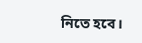নিতে হবে।